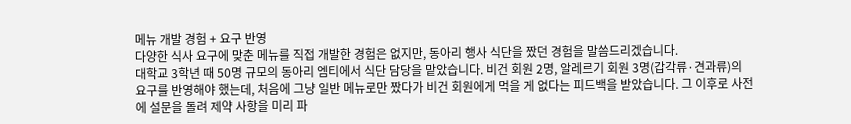메뉴 개발 경험 + 요구 반영
다양한 식사 요구에 맞춘 메뉴를 직접 개발한 경험은 없지만, 동아리 행사 식단을 짰던 경험을 말씀드리겠습니다.
대학교 3학년 때 50명 규모의 동아리 엠티에서 식단 담당을 맡았습니다. 비건 회원 2명, 알레르기 회원 3명(갑각류·견과류)의 요구를 반영해야 했는데, 처음에 그냥 일반 메뉴로만 짰다가 비건 회원에게 먹을 게 없다는 피드백을 받았습니다. 그 이후로 사전에 설문을 돌려 제약 사항을 미리 파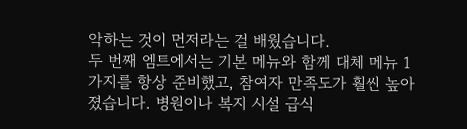악하는 것이 먼저라는 걸 배웠습니다.
두 번째 엠트에서는 기본 메뉴와 함께 대체 메뉴 1가지를 항상 준비했고, 참여자 만족도가 훨씬 높아졌습니다. 병원이나 복지 시설 급식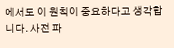에서도 이 원칙이 중요하다고 생각합니다. 사전 파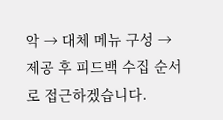악 → 대체 메뉴 구성 → 제공 후 피드백 수집 순서로 접근하겠습니다.